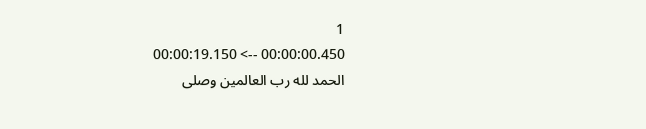1
00:00:00.450 --> 00:00:19.150
الحمد لله رب العالمين وصلى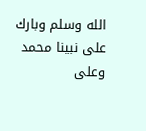الله وسلم وبارك على نبينا محمد وعلى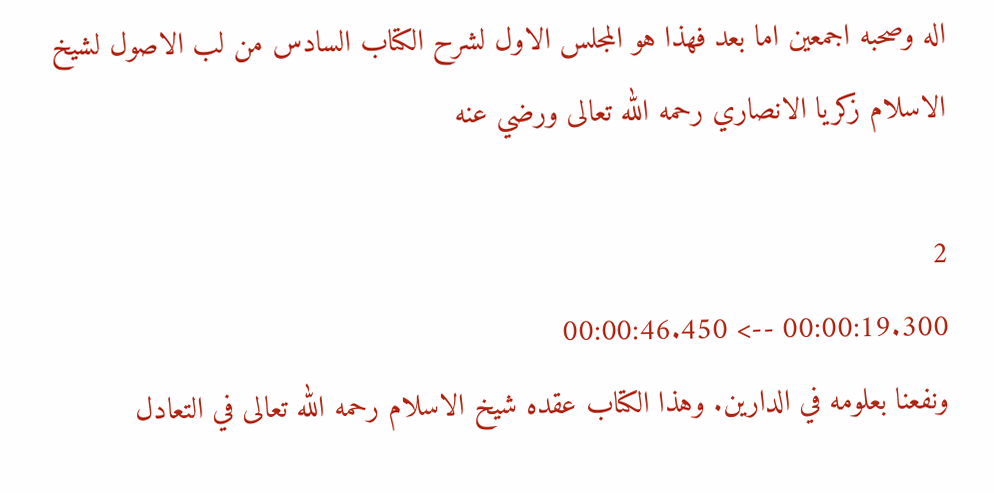اله وصحبه اجمعين اما بعد فهذا هو المجلس الاول لشرح الكتاب السادس من لب الاصول لشيخ الاسلام زكريا الانصاري رحمه الله تعالى ورضي عنه

2
00:00:19.300 --> 00:00:46.450
ونفعنا بعلومه في الدارين. وهذا الكتاب عقده شيخ الاسلام رحمه الله تعالى في التعادل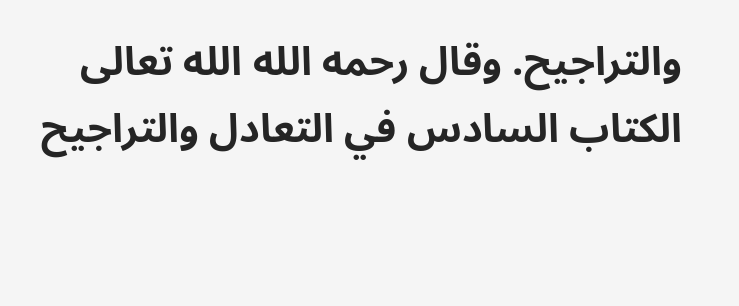والتراجيح. وقال رحمه الله الله تعالى الكتاب السادس في التعادل والتراجيح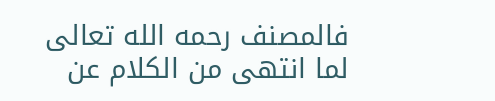فالمصنف رحمه الله تعالى لما انتهى من الكلام عن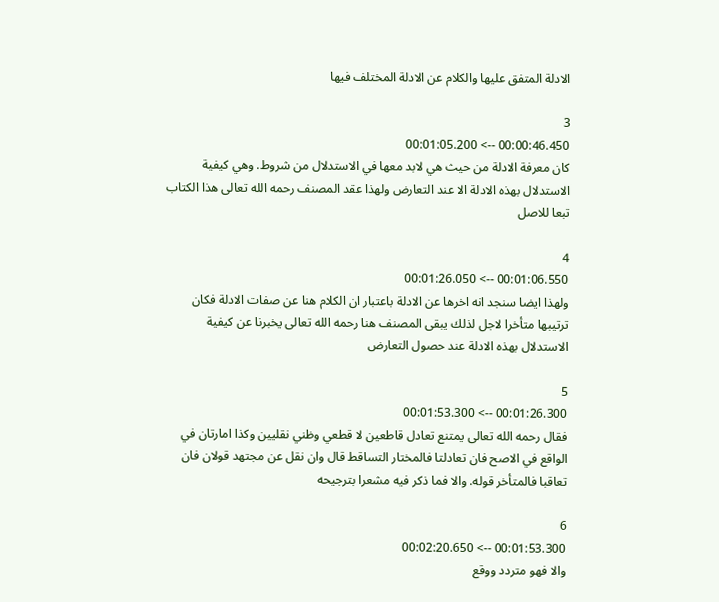الادلة المتفق عليها والكلام عن الادلة المختلف فيها

3
00:00:46.450 --> 00:01:05.200
كان معرفة الادلة من حيث هي لابد معها في الاستدلال من شروط. وهي كيفية الاستدلال بهذه الادلة الا عند التعارض ولهذا عقد المصنف رحمه الله تعالى هذا الكتاب تبعا للاصل

4
00:01:06.550 --> 00:01:26.050
ولهذا ايضا سنجد انه اخرها عن الادلة باعتبار ان الكلام هنا عن صفات الادلة فكان ترتيبها متأخرا لاجل لذلك يبقى المصنف هنا رحمه الله تعالى يخبرنا عن كيفية الاستدلال بهذه الادلة عند حصول التعارض

5
00:01:26.300 --> 00:01:53.300
فقال رحمه الله تعالى يمتنع تعادل قاطعين لا قطعي وظني نقليين وكذا امارتان في الواقع في الاصح فان تعادلتا فالمختار التساقط قال وان نقل عن مجتهد قولان فان تعاقبا فالمتأخر قوله. والا فما ذكر فيه مشعرا بترجيحه

6
00:01:53.300 --> 00:02:20.650
والا فهو متردد ووقع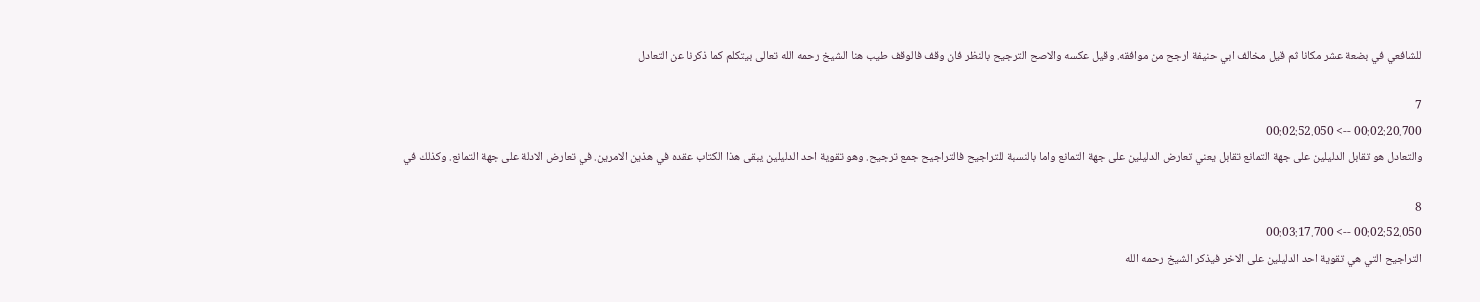للشافعي في بضعة عشر مكانا ثم قيل مخالف ابي حنيفة ارجح من موافقه. وقيل عكسه والاصح الترجيح بالنظر فان وقف فالوقف طيب هنا الشيخ رحمه الله تعالى بيتكلم كما ذكرنا عن التعادل

7
00:02:20.700 --> 00:02:52.050
والتعادل هو تقابل الدليلين على جهة التمانع تقابل يعني تعارض الدليلين على جهة التمانع واما بالنسبة للتراجيح فالتراجيح جمع ترجيح. وهو تقوية احد الدليلين يبقى هذا الكتاب عقده في هذين الامرين. في تعارض الادلة على جهة التمانع. وكذلك في

8
00:02:52.050 --> 00:03:17.700
التراجيح التي هي تقوية احد الدليلين على الاخر فيذكر الشيخ رحمه الله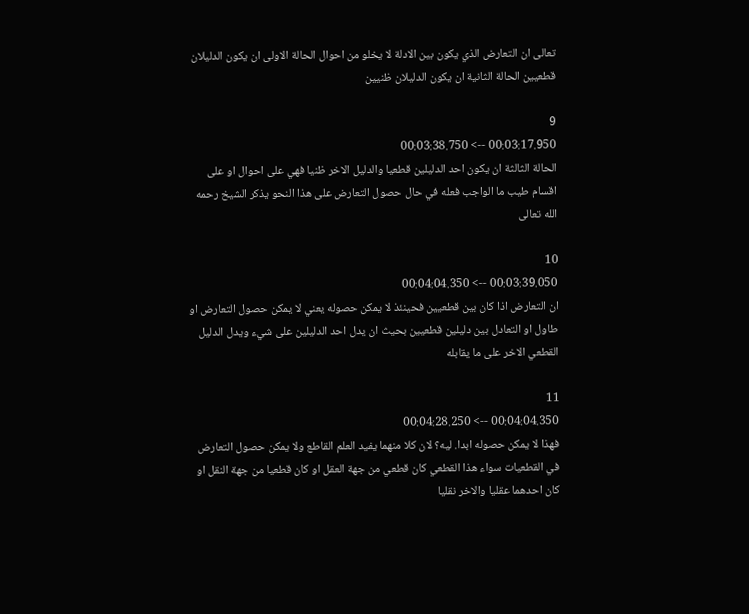تعالى ان التعارض الذي يكون بين الادلة لا يخلو من احوال الحالة الاولى ان يكون الدليلان قطعيين الحالة الثانية ان يكون الدليلان ظنيين

9
00:03:17.950 --> 00:03:38.750
الحالة الثالثة ان يكون احد الدليلين قطعيا والدليل الاخر ظنيا فهي على احوال او على اقسام طيب ما الواجب فعله في حال حصول التعارض على هذا النحو يذكر الشيخ رحمه الله تعالى

10
00:03:39.050 --> 00:04:04.350
ان التعارض اذا كان بين قطعيين فحينئذ لا يمكن حصوله يعني لا يمكن حصول التعارض او طاول او التعادل بين دليلين قطعيين بحيث ان يدل احد الدليلين على شيء ويدل الدليل القطعي الاخر على ما يقابله

11
00:04:04.350 --> 00:04:28.250
فهذا لا يمكن حصوله ابدا. ليه؟ لان كلا منهما يفيد العلم القاطع ولا يمكن حصول التعارض في القطعيات سواء هذا القطعي كان قطعي من جهة العقل او كان قطعيا من جهة النقل او كان احدهما عقليا والاخر نقليا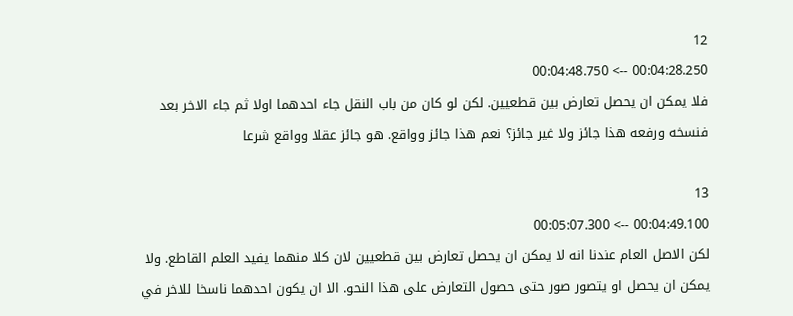12
00:04:28.250 --> 00:04:48.750
فلا يمكن ان يحصل تعارض بين قطعيين. لكن لو كان من باب النقل جاء احدهما اولا ثم جاء الاخر بعد فنسخه ورفعه هذا جائز ولا غير جائز؟ نعم هذا جائز وواقع. هو جائز عقلا وواقع شرعا

13
00:04:49.100 --> 00:05:07.300
لكن الاصل العام عندنا انه لا يمكن ان يحصل تعارض بين قطعيين لان كلا منهما يفيد العلم القاطع. ولا يمكن ان يحصل او يتصور صور حتى حصول التعارض على هذا النحو. الا ان يكون احدهما ناسخا للاخر في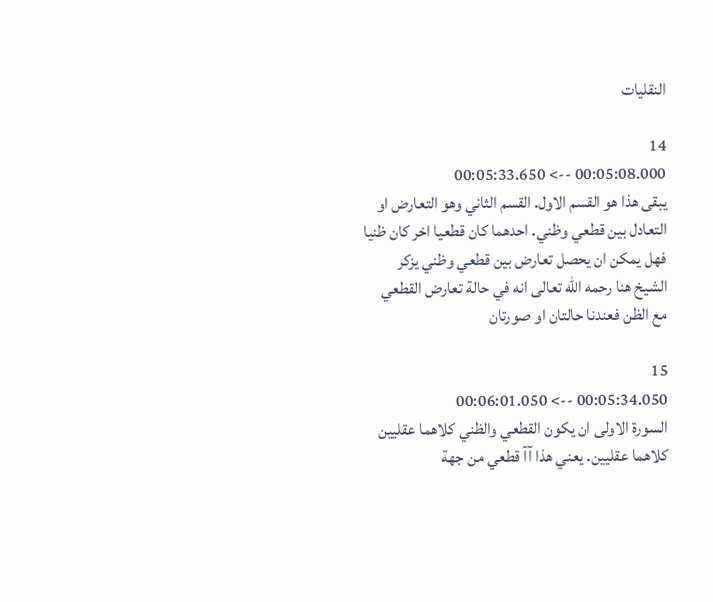النقليات

14
00:05:08.000 --> 00:05:33.650
يبقى هذا هو القسم الاول. القسم الثاني وهو التعارض او التعادل بين قطعي وظني. احدهما كان قطعيا اخر كان ظنيا فهل يمكن ان يحصل تعارض بين قطعي وظني يزكر الشيخ هنا رحمه الله تعالى انه في حالة تعارض القطعي مع الظن فعندنا حالتان او صورتان

15
00:05:34.050 --> 00:06:01.050
السورة الاولى ان يكون القطعي والظني كلاهما عقليين كلاهما عقليين. يعني هذا آآ قطعي من جهة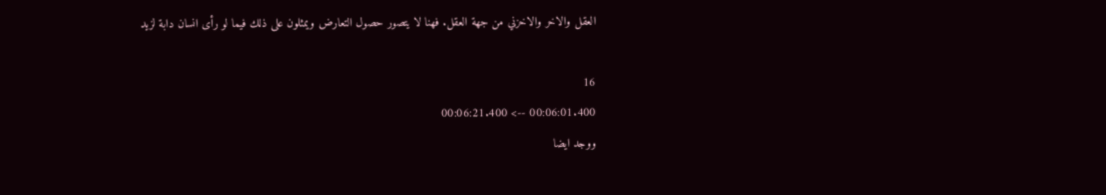العقل والاخر والاخزني من جهة العقل. فهنا لا يتصور حصول التعارض ويمثلون على ذلك فيما لو رأى انسان دابة لزيد

16
00:06:01.400 --> 00:06:21.400
ووجد ايضا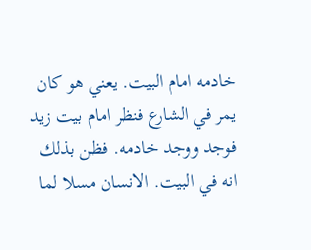خادمه امام البيت. يعني هو كان يمر في الشارع فنظر امام بيت زيد فوجد ووجد خادمه. فظن بذلك انه في البيت. الانسان مسلا لما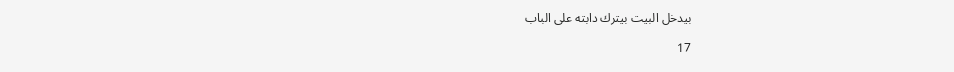بيدخل البيت بيترك دابته على الباب

17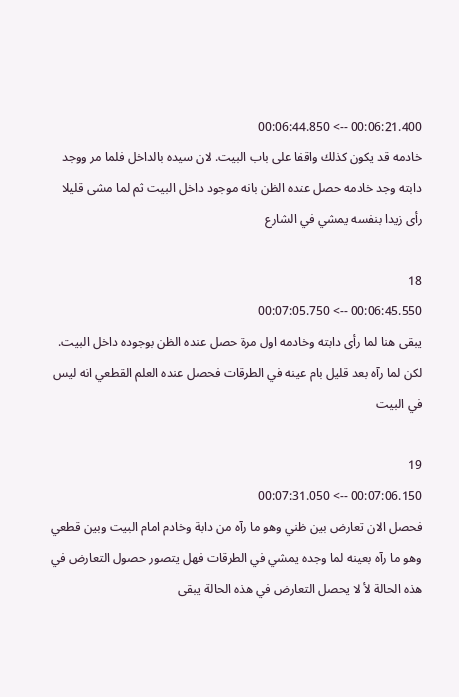00:06:21.400 --> 00:06:44.850
خادمه قد يكون كذلك واقفا على باب البيت. لان سيده بالداخل فلما مر ووجد دابته وجد خادمه حصل عنده الظن بانه موجود داخل البيت ثم لما مشى قليلا رأى زيدا بنفسه يمشي في الشارع

18
00:06:45.550 --> 00:07:05.750
يبقى هنا لما رأى دابته وخادمه اول مرة حصل عنده الظن بوجوده داخل البيت. لكن لما رآه بعد قليل بام عينه في الطرقات فحصل عنده العلم القطعي انه ليس في البيت

19
00:07:06.150 --> 00:07:31.050
فحصل الان تعارض بين ظني وهو ما رآه من دابة وخادم امام البيت وبين قطعي وهو ما رآه بعينه لما وجده يمشي في الطرقات فهل يتصور حصول التعارض في هذه الحالة لأ لا يحصل التعارض في هذه الحالة يبقى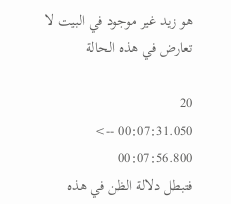هو زيد غير موجود في البيت لا تعارض في هذه الحالة

20
00:07:31.050 --> 00:07:56.800
فتبطل دلالة الظن في هذه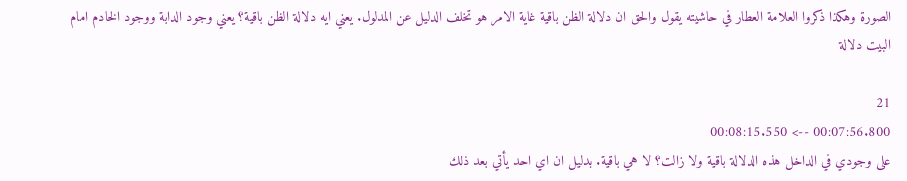الصورة وهكذا ذكروا العلامة العطار في حاشيته يقول والحق ان دلالة الظن باقية غاية الامر هو تخلف الدليل عن المدلول. يعني ايه دلالة الظن باقية؟ يعني وجود الدابة ووجود الخادم امام البيت دلالة

21
00:07:56.800 --> 00:08:15.550
على وجودي في الداخل هذه الدلالة باقية ولا زالت؟ لا هي باقية. بدليل ان اي احد يأتي بعد ذلك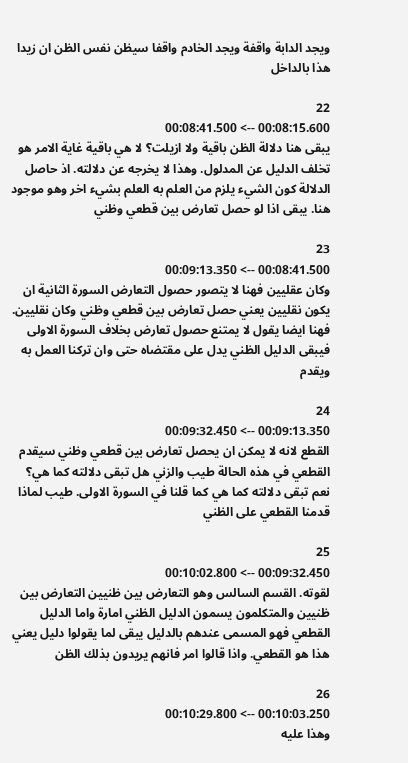ويجد الدابة واقفة ويجد الخادم واقفا سيظن نفس الظن ان زيدا هذا بالداخل

22
00:08:15.600 --> 00:08:41.500
يبقى هنا دلالة الظن باقية ولا ازيلت؟ لا هي باقية غاية الامر هو تخلف الدليل عن المدلول. وهذا لا يخرجه عن دلالته. اذ حاصل الدلالة كون الشيء يلزم من العلم به العلم بشيء اخر وهو موجود هنا. يبقى اذا لو حصل تعارض بين قطعي وظني

23
00:08:41.500 --> 00:09:13.350
وكان عقليين فهنا لا يتصور حصول التعارض السورة الثانية ان يكون نقليين يعني حصل تعارض بين قطعي وظني وكان نقليين. فهنا ايضا يقول لا يمتنع حصول تعارض بخلاف السورة الاولى فيبقى الدليل الظني يدل على مقتضاه حتى وان تركنا العمل به ويقدم

24
00:09:13.350 --> 00:09:32.450
القطع لانه لا يمكن ان يحصل تعارض بين قطعي وظني سيقدم القطعي في هذه الحالة طيب والزني هل تبقى دلالته كما هي؟ نعم تبقى دلالته كما هي كما قلنا في السورة الاولى. طيب لماذا قدمنا القطعي على الظني

25
00:09:32.450 --> 00:10:02.800
لقوته. القسم السالس وهو التعارض بين ظنيين التعارض بين ظنيين والمتكلمون يسمون الدليل الظني امارة واما الدليل القطعي فهو المسمى عندهم بالدليل يبقى لما يقولوا دليل يعني هذا هو القطعي. واذا قالوا امر فانهم يريدون بذلك الظن

26
00:10:03.250 --> 00:10:29.800
وهذا عليه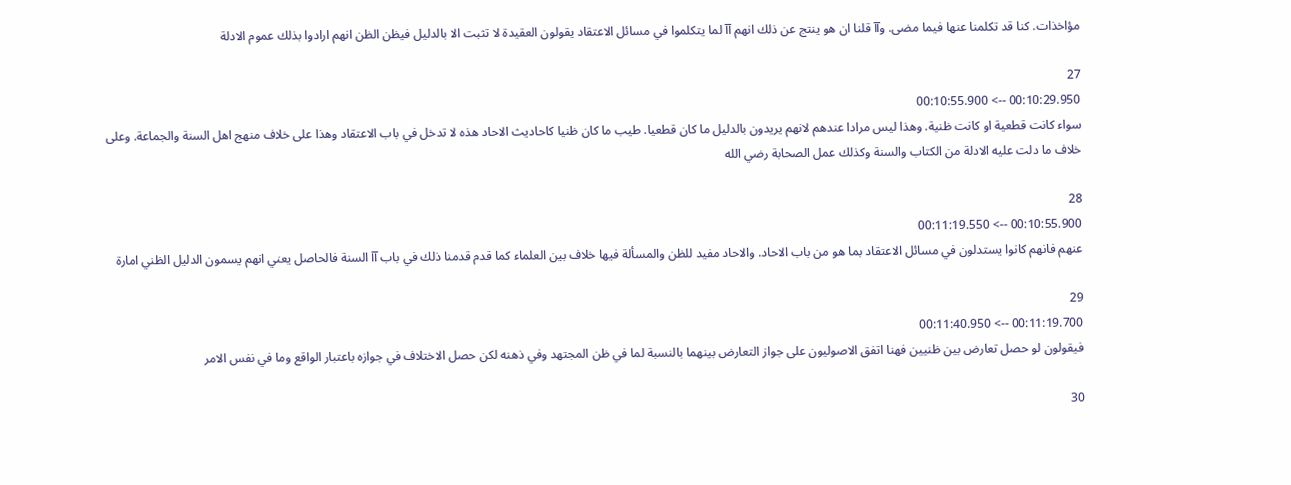مؤاخذات. كنا قد تكلمنا عنها فيما مضى. وآآ قلنا ان هو ينتج عن ذلك انهم آآ لما يتكلموا في مسائل الاعتقاد يقولون العقيدة لا تثبت الا بالدليل فيظن الظن انهم ارادوا بذلك عموم الادلة

27
00:10:29.950 --> 00:10:55.900
سواء كانت قطعية او كانت ظنية. وهذا ليس مرادا عندهم لانهم يريدون بالدليل ما كان قطعيا. طيب ما كان ظنيا كاحاديث الاحاد هذه لا تدخل في باب الاعتقاد وهذا على خلاف منهج اهل السنة والجماعة. وعلى خلاف ما دلت عليه الادلة من الكتاب والسنة وكذلك عمل الصحابة رضي الله

28
00:10:55.900 --> 00:11:19.550
عنهم فانهم كانوا يستدلون في مسائل الاعتقاد بما هو من باب الاحاد. والاحاد مفيد للظن والمسألة فيها خلاف بين العلماء كما قدم قدمنا ذلك في باب آآ السنة فالحاصل يعني انهم يسمون الدليل الظني امارة

29
00:11:19.700 --> 00:11:40.950
فيقولون لو حصل تعارض بين ظنيين فهنا اتفق الاصوليون على جواز التعارض بينهما بالنسبة لما في ظن المجتهد وفي ذهنه لكن حصل الاختلاف في جوازه باعتبار الواقع وما في نفس الامر

30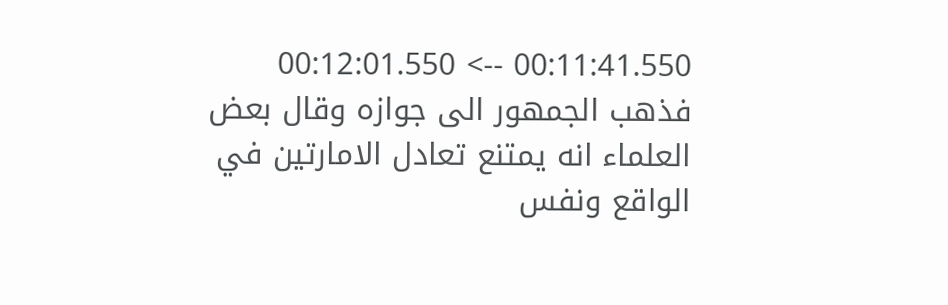00:11:41.550 --> 00:12:01.550
فذهب الجمهور الى جوازه وقال بعض العلماء انه يمتنع تعادل الامارتين في الواقع ونفس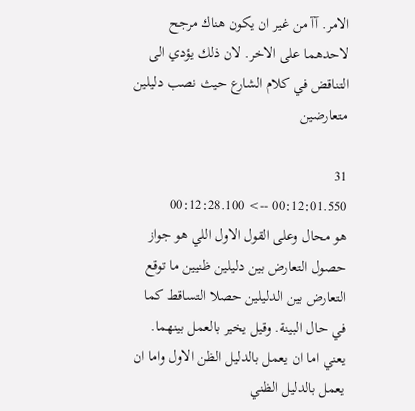الامر. آآ من غير ان يكون هناك مرجح لاحدهما على الاخر. لان ذلك يؤدي الى التناقض في كلام الشارع حيث نصب دليلين متعارضين

31
00:12:01.550 --> 00:12:28.100
هو محال وعلى القول الاول اللي هو جواز حصول التعارض بين دليلين ظنيين ما توقع التعارض بين الدليلين حصلا التساقط كما في حال البينة. وقيل يخير بالعمل بينهما. يعني اما ان يعمل بالدليل الظن الاول واما ان يعمل بالدليل الظني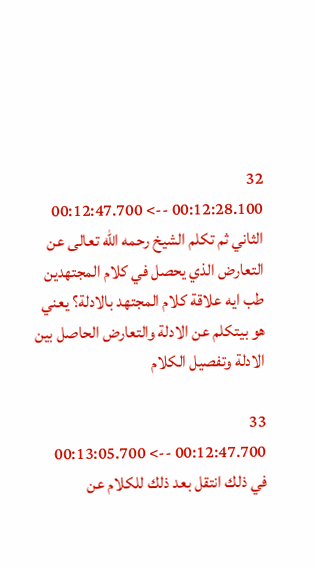32
00:12:28.100 --> 00:12:47.700
الثاني ثم تكلم الشيخ رحمه الله تعالى عن التعارض الذي يحصل في كلام المجتهدين طب ايه علاقة كلام المجتهد بالادلة؟ يعني هو بيتكلم عن الادلة والتعارض الحاصل بين الادلة وتفصيل الكلام

33
00:12:47.700 --> 00:13:05.700
في ذلك انتقل بعد ذلك للكلام عن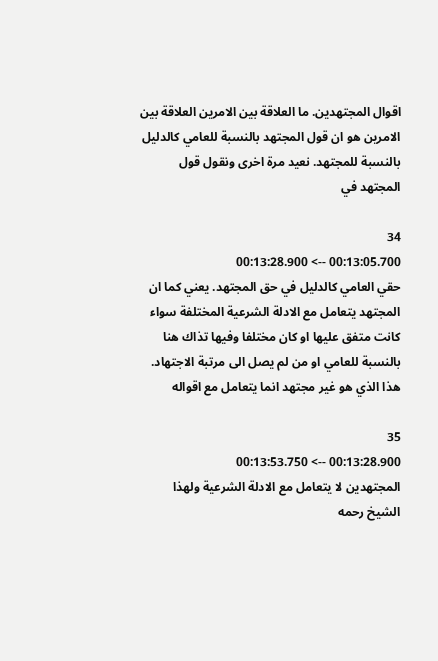اقوال المجتهدين. ما العلاقة بين الامرين العلاقة بين الامرين هو ان قول المجتهد بالنسبة للعامي كالدليل بالنسبة للمجتهد. نعيد مرة اخرى ونقول قول المجتهد في

34
00:13:05.700 --> 00:13:28.900
حقي العامي كالدليل في حق المجتهد. يعني كما ان المجتهد يتعامل مع الادلة الشرعية المختلفة سواء كانت متفق عليها او كان مختلفا وفيها تذاك هنا بالنسبة للعامي او من لم يصل الى مرتبة الاجتهاد. هذا الذي هو غير مجتهد انما يتعامل مع اقواله

35
00:13:28.900 --> 00:13:53.750
المجتهدين لا يتعامل مع الادلة الشرعية ولهذا الشيخ رحمه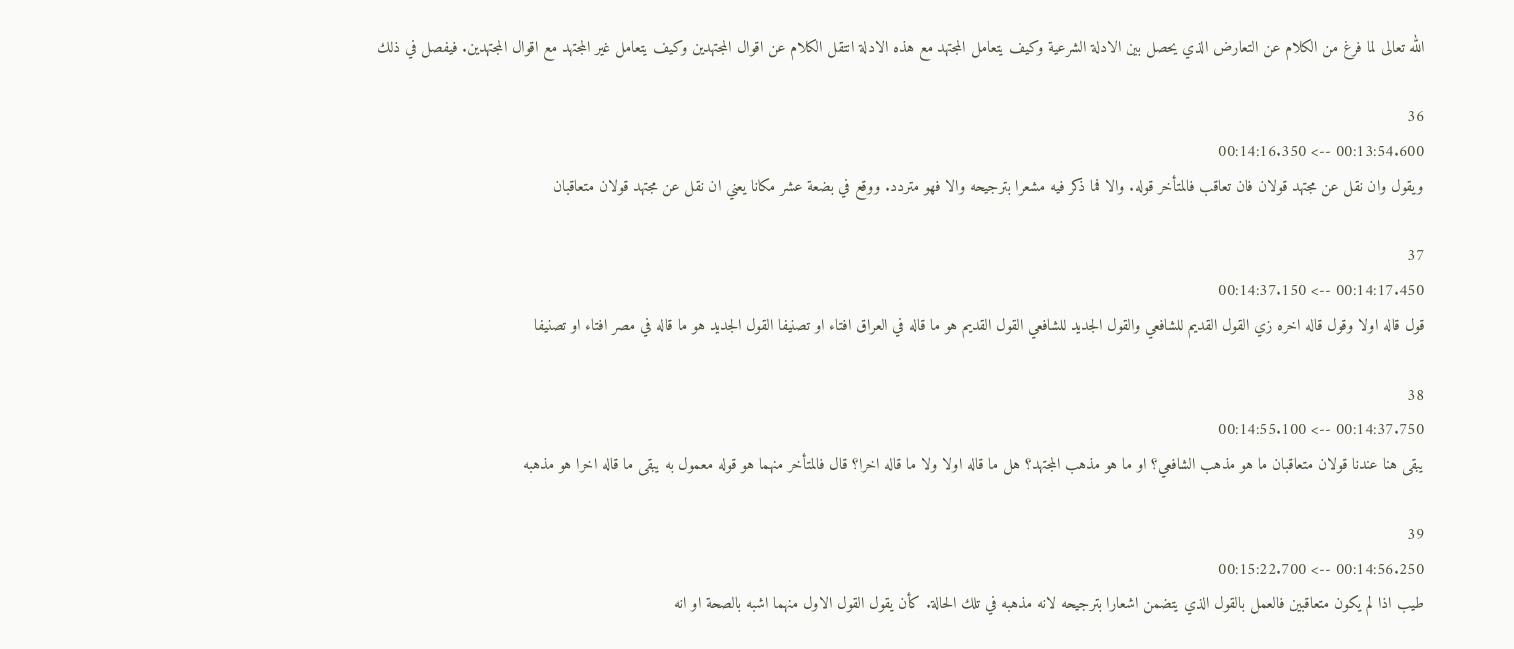الله تعالى لما فرغ من الكلام عن التعارض الذي يحصل بين الادلة الشرعية وكيف يتعامل المجتهد مع هذه الادلة انتقل الكلام عن اقوال المجتهدين وكيف يتعامل غير المجتهد مع اقوال المجتهدين. فيفصل في ذلك

36
00:13:54.600 --> 00:14:16.350
ويقول وان نقل عن مجتهد قولان فان تعاقب فالمتأخر قوله. والا فما ذكر فيه مشعرا بترجيحه والا فهو متردد. ووقع في بضعة عشر مكانا يعني ان نقل عن مجتهد قولان متعاقبان

37
00:14:17.450 --> 00:14:37.150
قول قاله اولا وقول قاله اخره زي القول القديم للشافعي والقول الجديد للشافعي القول القديم هو ما قاله في العراق افتاء او تصنيفا القول الجديد هو ما قاله في مصر افتاء او تصنيفا

38
00:14:37.750 --> 00:14:55.100
يبقى هنا عندنا قولان متعاقبان ما هو مذهب الشافعي؟ او ما هو مذهب المجتهد؟ هل ما قاله اولا ولا ما قاله اخرا؟ قال فالمتأخر منهما هو قوله معمول به يبقى ما قاله اخرا هو مذهبه

39
00:14:56.250 --> 00:15:22.700
طيب اذا لم يكون متعاقبين فالعمل بالقول الذي يتضمن اشعارا بترجيحه لانه مذهبه في تلك الحالة. كأن يقول القول الاول منهما اشبه بالصحة او انه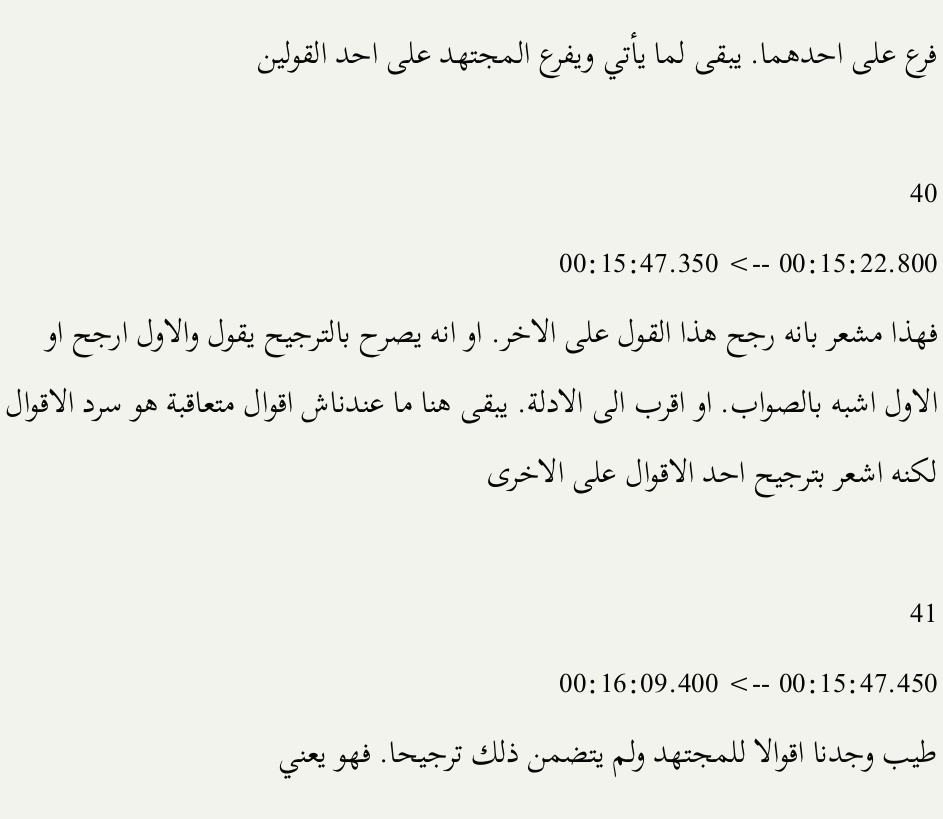فرع على احدهما. يبقى لما يأتي ويفرع المجتهد على احد القولين

40
00:15:22.800 --> 00:15:47.350
فهذا مشعر بانه رجح هذا القول على الاخر. او انه يصرح بالترجيح يقول والاول ارجح او الاول اشبه بالصواب. او اقرب الى الادلة. يبقى هنا ما عندناش اقوال متعاقبة هو سرد الاقوال لكنه اشعر بترجيح احد الاقوال على الاخرى

41
00:15:47.450 --> 00:16:09.400
طيب وجدنا اقوالا للمجتهد ولم يتضمن ذلك ترجيحا. فهو يعني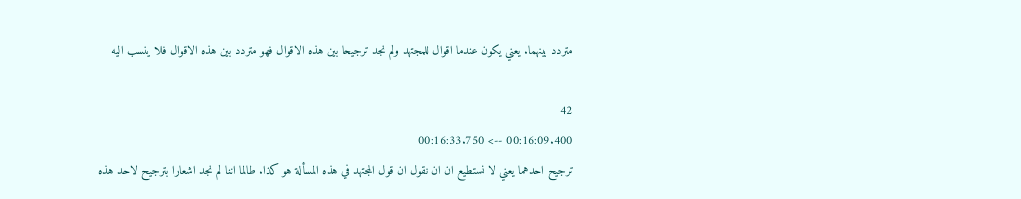متردد بينهما. يعني يكون عندما اقوال للمجتهد ولم نجد ترجيحا بين هذه الاقوال فهو متردد بين هذه الاقوال فلا ينسب اليه

42
00:16:09.400 --> 00:16:33.750
ترجيح احدهما يعني لا نستطيع ان ان نقول ان قول المجتهد في هذه المسألة هو كذا. طالما اننا لم نجد اشعارا بترجيح لاحد هذه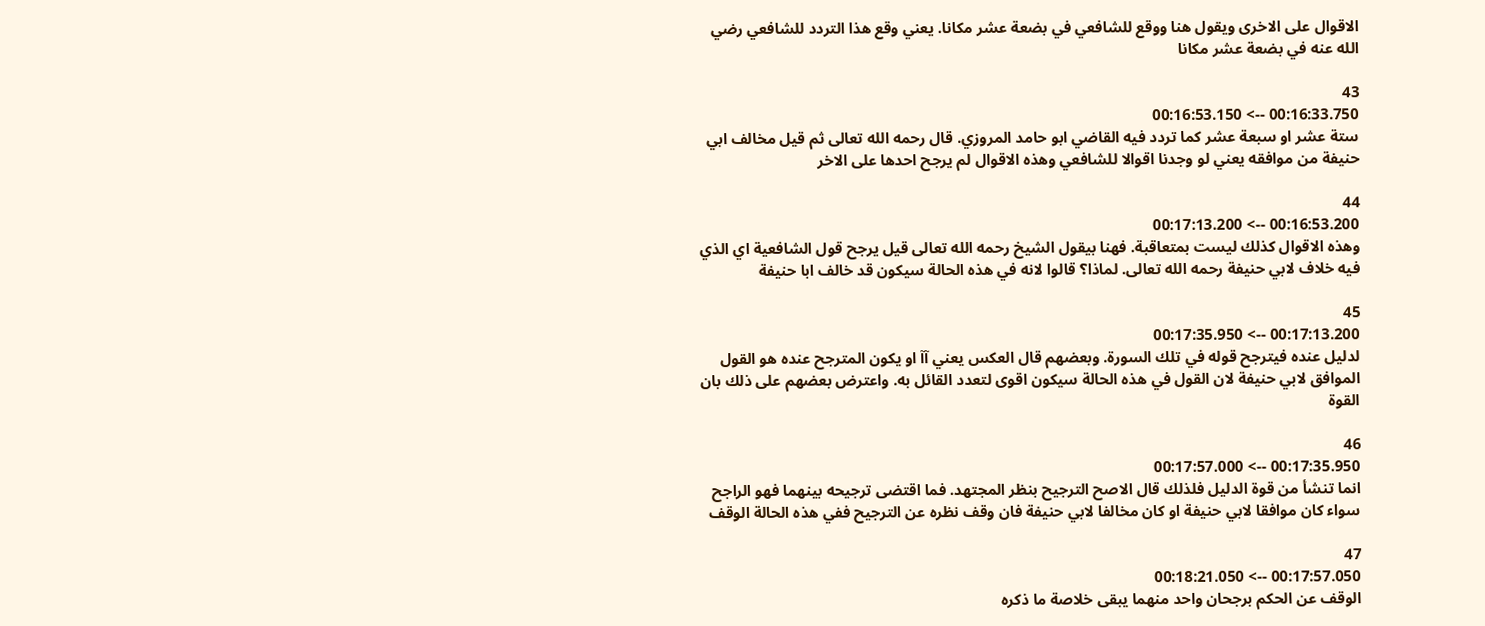الاقوال على الاخرى ويقول هنا ووقع للشافعي في بضعة عشر مكانا. يعني وقع هذا التردد للشافعي رضي الله عنه في بضعة عشر مكانا

43
00:16:33.750 --> 00:16:53.150
ستة عشر او سبعة عشر كما تردد فيه القاضي ابو حامد المروزي. قال رحمه الله تعالى ثم قيل مخالف ابي حنيفة من موافقه يعني لو وجدنا اقوالا للشافعي وهذه الاقوال لم يرجح احدها على الاخر

44
00:16:53.200 --> 00:17:13.200
وهذه الاقوال كذلك ليست بمتعاقبة. فهنا بيقول الشيخ رحمه الله تعالى قيل يرجح قول الشافعية اي الذي فيه خلاف لابي حنيفة رحمه الله تعالى. لماذا؟ قالوا لانه في هذه الحالة سيكون قد خالف ابا حنيفة

45
00:17:13.200 --> 00:17:35.950
لدليل عنده فيترجح قوله في تلك السورة. وبعضهم قال العكس يعني آآ او يكون المترجح عنده هو القول الموافق لابي حنيفة لان القول في هذه الحالة سيكون اقوى لتعدد القائل به. واعترض بعضهم على ذلك بان القوة

46
00:17:35.950 --> 00:17:57.000
انما تنشأ من قوة الدليل فلذلك قال الاصح الترجيح بنظر المجتهد. فما اقتضى ترجيحه بينهما فهو الراجح سواء كان موافقا لابي حنيفة او كان مخالفا لابي حنيفة فان وقف نظره عن الترجيح ففي هذه الحالة الوقف

47
00:17:57.050 --> 00:18:21.050
الوقف عن الحكم برجحان واحد منهما يبقى خلاصة ما ذكره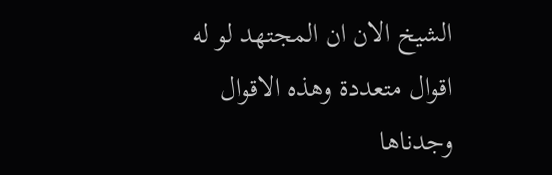الشيخ الان ان المجتهد لو له اقوال متعددة وهذه الاقوال وجدناها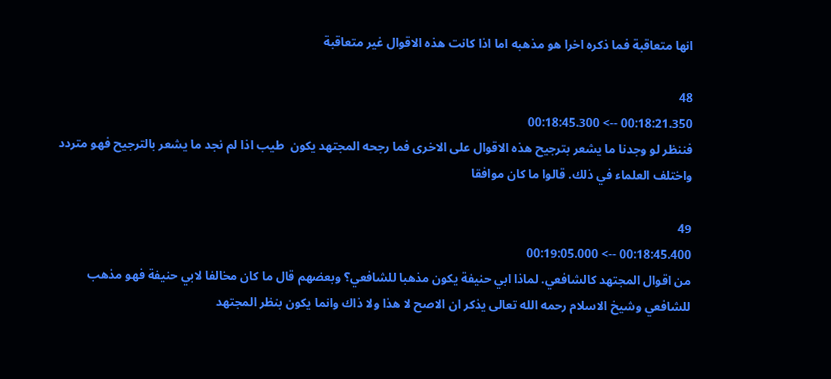انها متعاقبة فما ذكره اخرا هو مذهبه اما اذا كانت هذه الاقوال غير متعاقبة

48
00:18:21.350 --> 00:18:45.300
فننظر لو وجدنا ما يشعر بترجيح هذه الاقوال على الاخرى فما رجحه المجتهد يكون  طيب اذا لم نجد ما يشعر بالترجيح فهو متردد واختلف العلماء في ذلك. قالوا ما كان موافقا

49
00:18:45.400 --> 00:19:05.000
من اقوال المجتهد كالشافعي. لماذا ابي حنيفة يكون مذهبا للشافعي؟ وبعضهم قال ما كان مخالفا لابي حنيفة فهو مذهب للشافعي وشيخ الاسلام رحمه الله تعالى يذكر ان الاصح لا هذا ولا ذاك وانما يكون بنظر المجتهد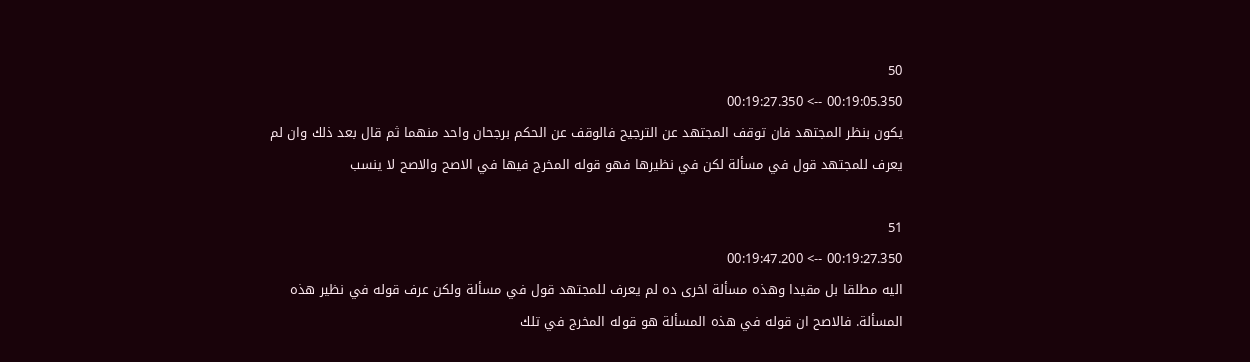50
00:19:05.350 --> 00:19:27.350
يكون بنظر المجتهد فان توقف المجتهد عن الترجيح فالوقف عن الحكم برجحان واحد منهما ثم قال بعد ذلك وان لم يعرف للمجتهد قول في مسألة لكن في نظيرها فهو قوله المخرج فيها في الاصح والاصح لا ينسب

51
00:19:27.350 --> 00:19:47.200
اليه مطلقا بل مقيدا وهذه مسألة اخرى ده لم يعرف للمجتهد قول في مسألة ولكن عرف قوله في نظير هذه المسألة. فالاصح ان قوله في هذه المسألة هو قوله المخرج في تلك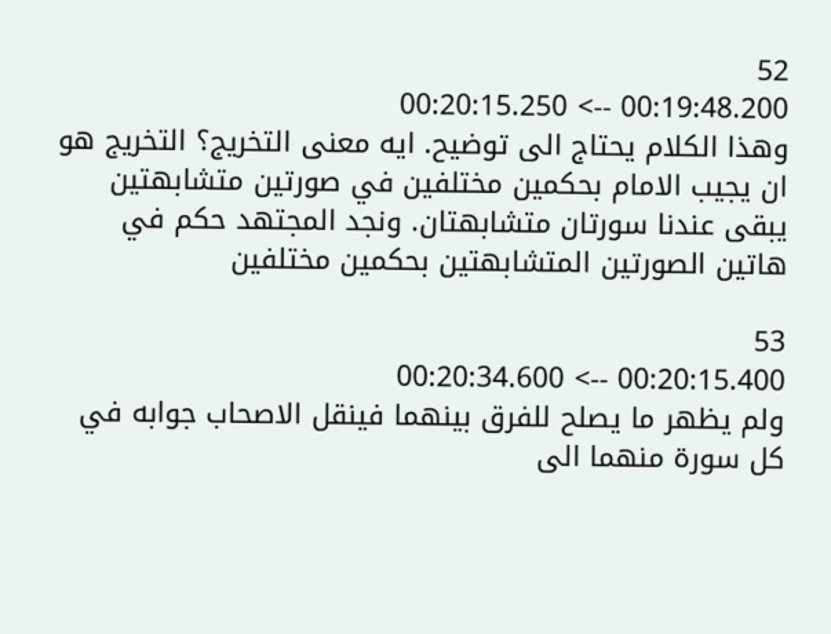52
00:19:48.200 --> 00:20:15.250
وهذا الكلام يحتاج الى توضيح. ايه معنى التخريج؟ التخريج هو ان يجيب الامام بحكمين مختلفين في صورتين متشابهتين يبقى عندنا سورتان متشابهتان. ونجد المجتهد حكم في هاتين الصورتين المتشابهتين بحكمين مختلفين

53
00:20:15.400 --> 00:20:34.600
ولم يظهر ما يصلح للفرق بينهما فينقل الاصحاب جوابه في كل سورة منهما الى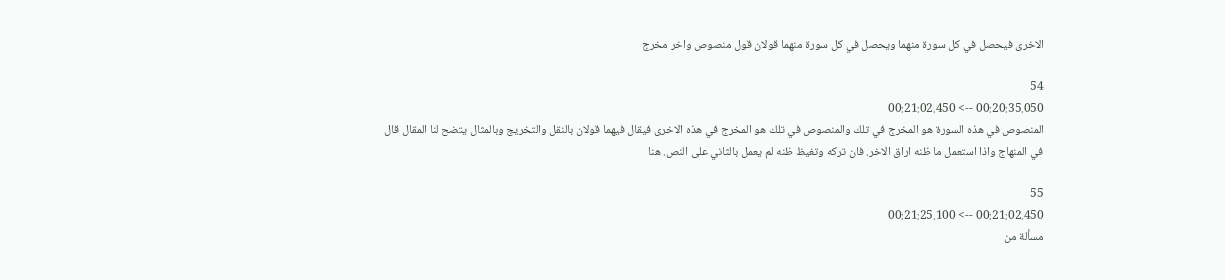الاخرى فيحصل في كل سورة منهما ويحصل في كل سورة منهما قولان قول منصوص واخر مخرج

54
00:20:35.050 --> 00:21:02.450
المنصوص في هذه السورة هو المخرج في تلك والمنصوص في تلك هو المخرج في هذه الاخرى فيقال فيهما قولان بالنقل والتخريج وبالمثال يتضح لنا المقال قال في المنهاج واذا استعمل ما ظنه اراق الاخر. فان تركه وتغيظ ظنه لم يعمل بالثاني على النص. هنا

55
00:21:02.450 --> 00:21:25.100
مسألة من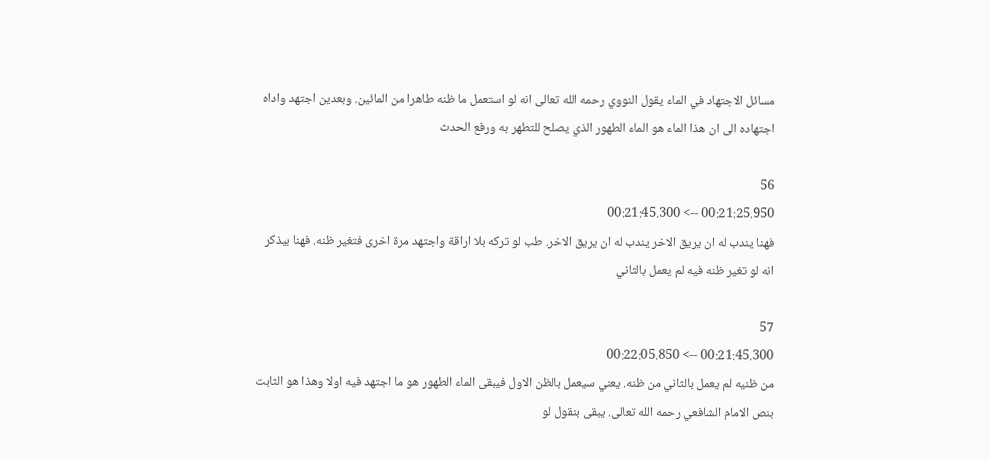مسائل الاجتهاد في الماء يقول النووي رحمه الله تعالى انه لو استعمل ما ظنه طاهرا من المائين. وبعدين اجتهد واداه اجتهاده الى ان هذا الماء هو الماء الطهور الذي يصلح للتطهر به ورفع الحدث

56
00:21:25.950 --> 00:21:45.300
فهنا يندب له ان يريق الاخر يندب له ان يريق الاخر. طب لو تركه بلا اراقة واجتهد مرة اخرى فتغير ظنه. فهنا بيذكر انه لو تغير ظنه فيه لم يعمل بالثاني

57
00:21:45.300 --> 00:22:05.850
من ظنيه لم يعمل بالثاني من ظنه. يعني سيعمل بالظن الاول فيبقى الماء الطهور هو ما اجتهد فيه اولا وهذا هو الثابت بنص الامام الشافعي رحمه الله تعالى. يبقى بنقول لو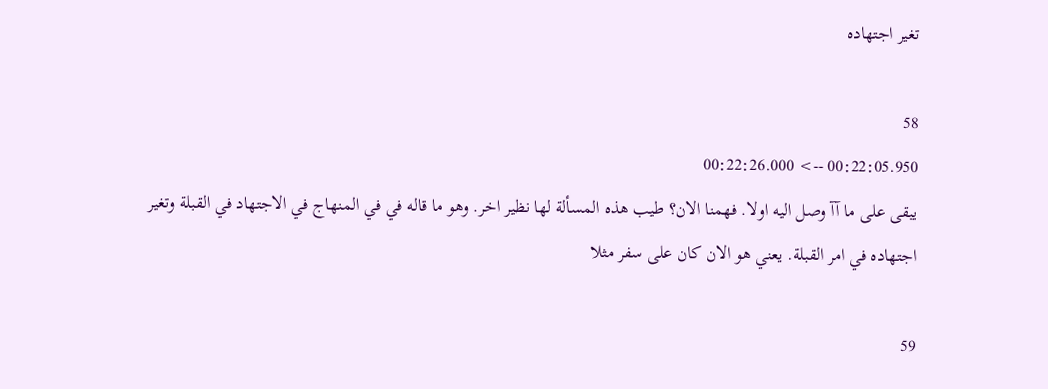تغير اجتهاده

58
00:22:05.950 --> 00:22:26.000
يبقى على ما آآ وصل اليه اولا. فهمنا الان؟ طيب هذه المسألة لها نظير اخر. وهو ما قاله في في المنهاج في الاجتهاد في القبلة وتغير اجتهاده في امر القبلة. يعني هو الان كان على سفر مثلا

59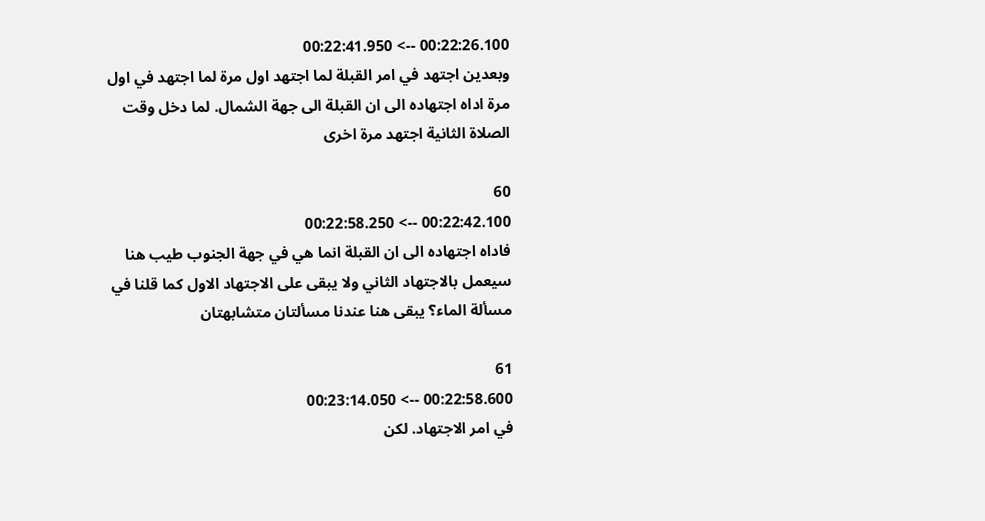00:22:26.100 --> 00:22:41.950
وبعدين اجتهد في امر القبلة لما اجتهد اول مرة لما اجتهد في اول مرة اداه اجتهاده الى ان القبلة الى جهة الشمال. لما دخل وقت الصلاة الثانية اجتهد مرة اخرى

60
00:22:42.100 --> 00:22:58.250
فاداه اجتهاده الى ان القبلة انما هي في جهة الجنوب طيب هنا سيعمل بالاجتهاد الثاني ولا يبقى على الاجتهاد الاول كما قلنا في مسألة الماء؟ يبقى هنا عندنا مسألتان متشابهتان

61
00:22:58.600 --> 00:23:14.050
في امر الاجتهاد. لكن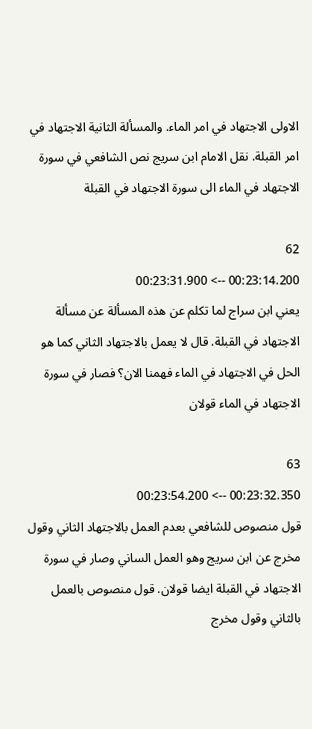الاولى الاجتهاد في امر الماء. والمسألة الثانية الاجتهاد في امر القبلة. نقل الامام ابن سريج نص الشافعي في سورة الاجتهاد في الماء الى سورة الاجتهاد في القبلة

62
00:23:14.200 --> 00:23:31.900
يعني ابن سراج لما تكلم عن هذه المسألة عن مسألة الاجتهاد في القبلة. قال لا يعمل بالاجتهاد الثاني كما هو الحل في الاجتهاد في الماء فهمنا الان؟ فصار في سورة الاجتهاد في الماء قولان

63
00:23:32.350 --> 00:23:54.200
قول منصوص للشافعي بعدم العمل بالاجتهاد الثاني وقول مخرج عن ابن سريج وهو العمل الساني وصار في سورة الاجتهاد في القبلة ايضا قولان. قول منصوص بالعمل بالثاني وقول مخرج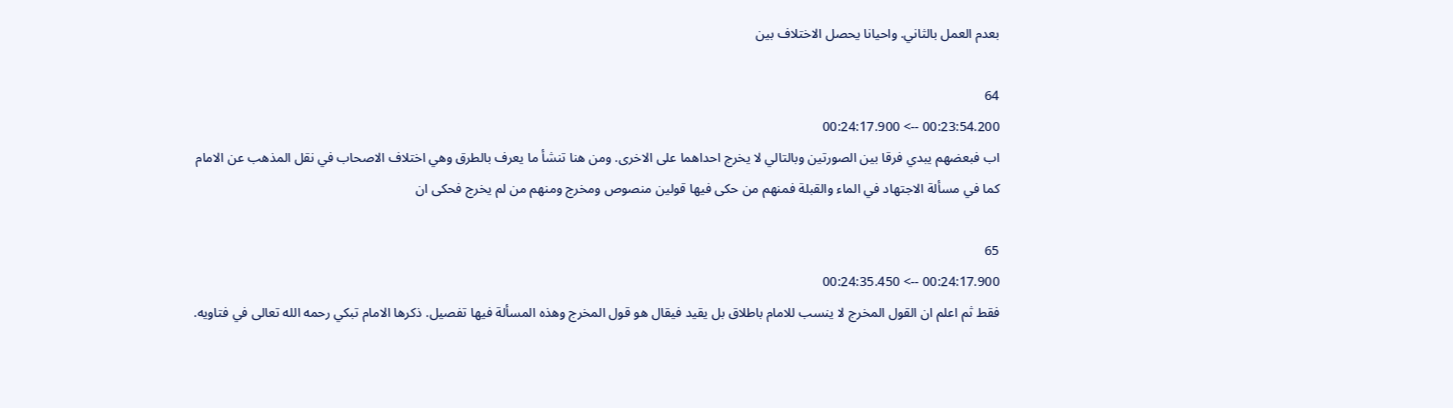بعدم العمل بالثاني. واحيانا يحصل الاختلاف بين

64
00:23:54.200 --> 00:24:17.900
اب فبعضهم يبدي فرقا بين الصورتين وبالتالي لا يخرج احداهما على الاخرى. ومن هنا تنشأ ما يعرف بالطرق وهي اختلاف الاصحاب في نقل المذهب عن الامام كما في مسألة الاجتهاد في الماء والقبلة فمنهم من حكى فيها قولين منصوص ومخرج ومنهم من لم يخرج فحكى ان

65
00:24:17.900 --> 00:24:35.450
فقط ثم اعلم ان القول المخرج لا ينسب للامام باطلاق بل يقيد فيقال هو قول المخرج وهذه المسألة فيها تفصيل. ذكرها الامام تبكي رحمه الله تعالى في فتاويه.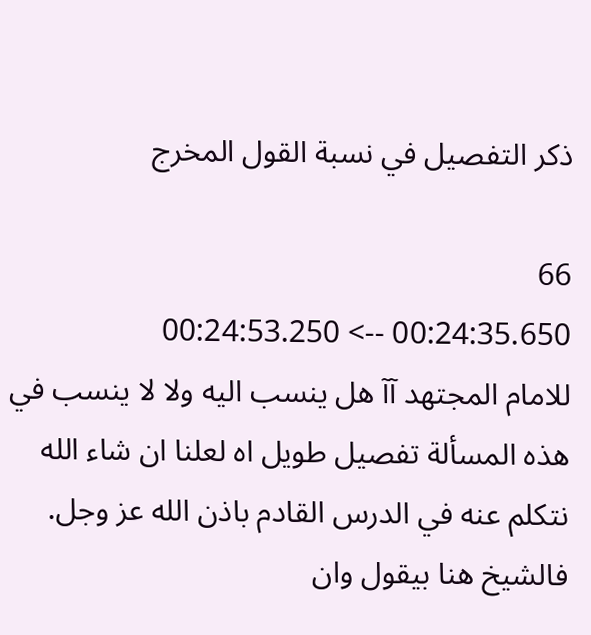ذكر التفصيل في نسبة القول المخرج

66
00:24:35.650 --> 00:24:53.250
للامام المجتهد آآ هل ينسب اليه ولا لا ينسب في هذه المسألة تفصيل طويل اه لعلنا ان شاء الله نتكلم عنه في الدرس القادم باذن الله عز وجل. فالشيخ هنا بيقول وان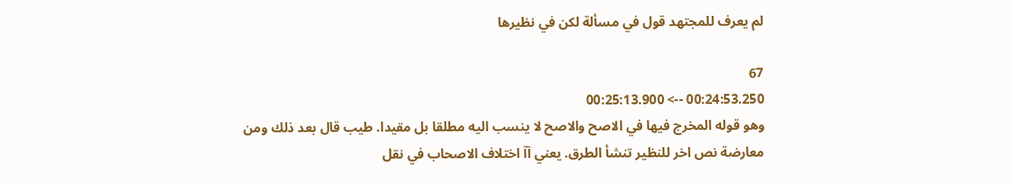لم يعرف للمجتهد قول في مسألة لكن في نظيرها

67
00:24:53.250 --> 00:25:13.900
وهو قوله المخرج فيها في الاصح والاصح لا ينسب اليه مطلقا بل مقيدا. طيب قال بعد ذلك ومن معارضة نص اخر للنظير تنشأ الطرق. يعني آآ اختلاف الاصحاب في نقل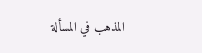المذهب في المسألة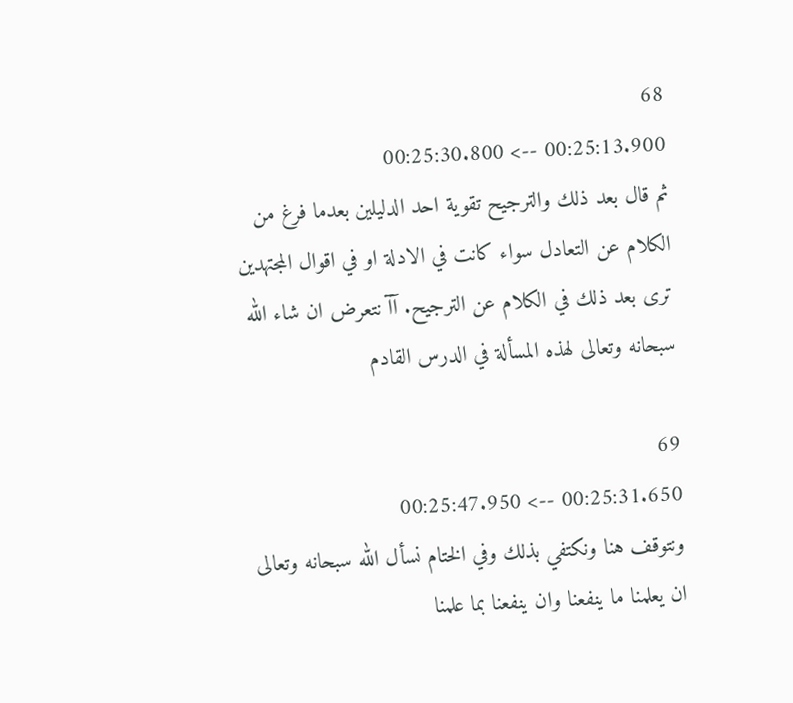68
00:25:13.900 --> 00:25:30.800
ثم قال بعد ذلك والترجيح تقوية احد الدليلين بعدما فرغ من الكلام عن التعادل سواء كانت في الادلة او في اقوال المجتهدين ترى بعد ذلك في الكلام عن الترجيح. آآ نتعرض ان شاء الله سبحانه وتعالى لهذه المسألة في الدرس القادم

69
00:25:31.650 --> 00:25:47.950
ونتوقف هنا ونكتفي بذلك وفي الختام نسأل الله سبحانه وتعالى ان يعلمنا ما ينفعنا وان ينفعنا بما علمنا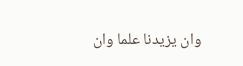وان يزيدنا علما وان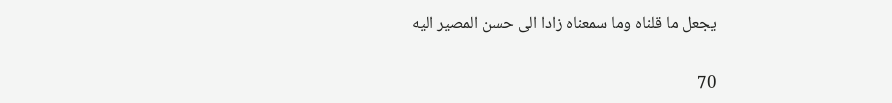يجعل ما قلناه وما سمعناه زادا الى حسن المصير اليه

70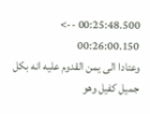00:25:48.500 --> 00:26:00.150
وعتادا الى يمن القدوم عليه انه بكل جميل كفيل وهو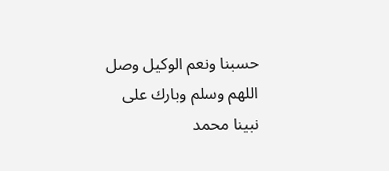حسبنا ونعم الوكيل وصل اللهم وسلم وبارك على نبينا محمد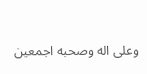وعلى اله وصحبه اجمعين